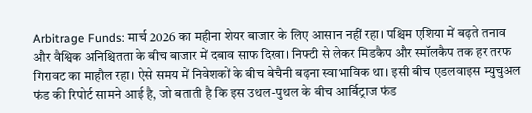Arbitrage Funds: मार्च 2026 का महीना शेयर बाजार के लिए आसान नहीं रहा। पश्चिम एशिया में बढ़ते तनाव और वैश्विक अनिश्चितता के बीच बाजार में दबाव साफ दिखा। निफ्टी से लेकर मिडकैप और स्मॉलकैप तक हर तरफ गिरावट का माहौल रहा। ऐसे समय में निवेशकों के बीच बेचैनी बढ़ना स्वाभाविक था। इसी बीच एडलवाइस म्युचुअल फंड की रिपोर्ट सामने आई है, जो बताती है कि इस उथल-पुथल के बीच आर्बिट्राज फंड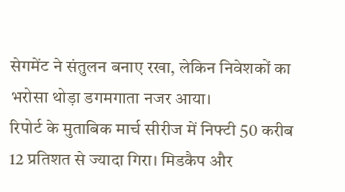सेगमेंट ने संतुलन बनाए रखा, लेकिन निवेशकों का भरोसा थोड़ा डगमगाता नजर आया।
रिपोर्ट के मुताबिक मार्च सीरीज में निफ्टी 50 करीब 12 प्रतिशत से ज्यादा गिरा। मिडकैप और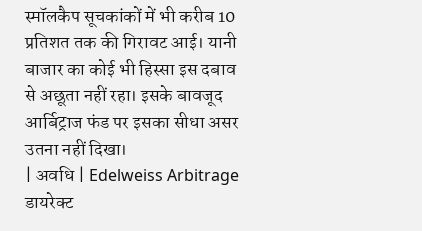स्मॉलकैप सूचकांकों में भी करीब 10 प्रतिशत तक की गिरावट आई। यानी बाजार का कोई भी हिस्सा इस दबाव से अछूता नहीं रहा। इसके बावजूद आर्बिट्राज फंड पर इसका सीधा असर उतना नहीं दिखा।
| अवधि | Edelweiss Arbitrage डायरेक्ट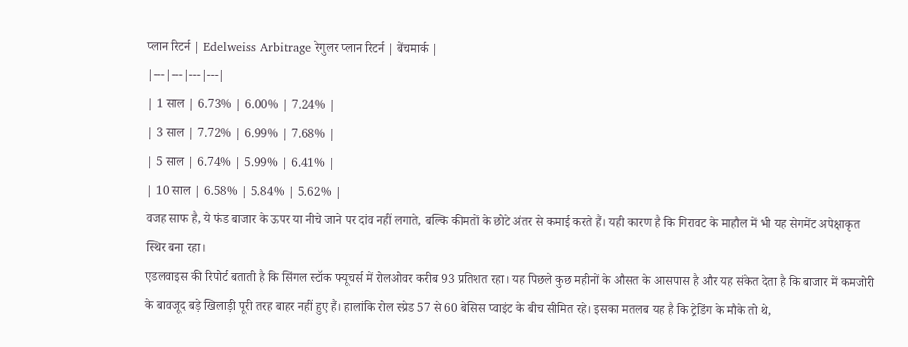प्लान रिटर्न | Edelweiss Arbitrage रेगुलर प्लान रिटर्न | बेंचमार्क |
|---|---|---|---|
| 1 साल | 6.73% | 6.00% | 7.24% |
| 3 साल | 7.72% | 6.99% | 7.68% |
| 5 साल | 6.74% | 5.99% | 6.41% |
| 10 साल | 6.58% | 5.84% | 5.62% |
वजह साफ है, ये फंड बाजार के ऊपर या नीचे जाने पर दांव नहीं लगाते, बल्कि कीमतों के छोटे अंतर से कमाई करते हैं। यही कारण है कि गिरावट के माहौल में भी यह सेगमेंट अपेक्षाकृत स्थिर बना रहा।
एडलवाइस की रिपोर्ट बताती है कि सिंगल स्टॉक फ्यूचर्स में रोलओवर करीब 93 प्रतिशत रहा। यह पिछले कुछ महीनों के औसत के आसपास है और यह संकेत देता है कि बाजार में कमजोरी के बावजूद बड़े खिलाड़ी पूरी तरह बाहर नहीं हुए हैं। हालांकि रोल स्प्रेड 57 से 60 बेसिस प्वाइंट के बीच सीमित रहे। इसका मतलब यह है कि ट्रेडिंग के मौके तो थे,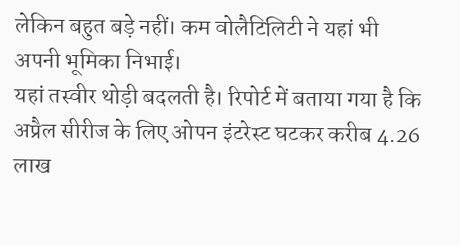लेकिन बहुत बड़े नहीं। कम वोलैटिलिटी ने यहां भी अपनी भूमिका निभाई।
यहां तस्वीर थोड़ी बदलती है। रिपोर्ट में बताया गया है कि अप्रैल सीरीज के लिए ओपन इंटरेस्ट घटकर करीब 4.26 लाख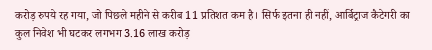करोड़ रुपये रह गया, जो पिछले महीने से करीब 11 प्रतिशत कम है। सिर्फ इतना ही नहीं, आर्बिट्राज कैटेगरी का कुल निवेश भी घटकर लगभग 3.16 लाख करोड़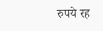रुपये रह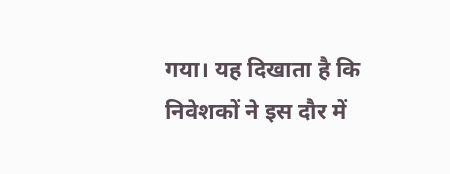गया। यह दिखाता है कि निवेशकों ने इस दौर में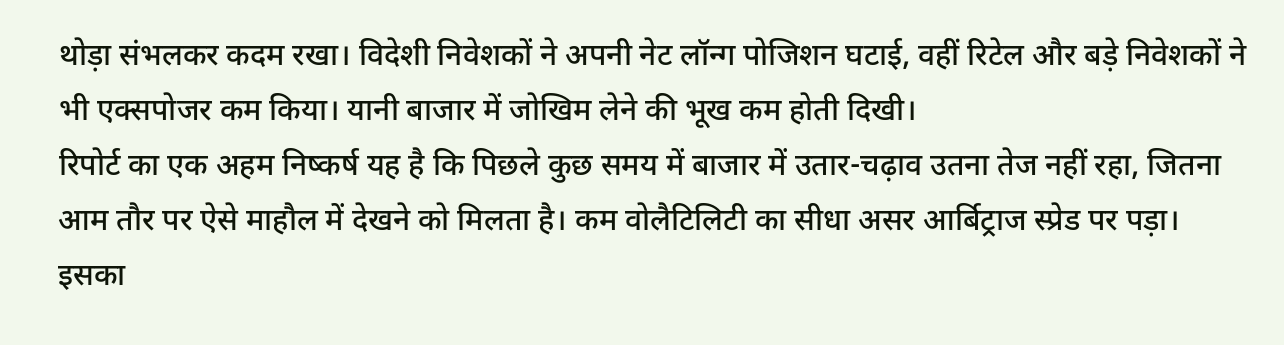थोड़ा संभलकर कदम रखा। विदेशी निवेशकों ने अपनी नेट लॉन्ग पोजिशन घटाई, वहीं रिटेल और बड़े निवेशकों ने भी एक्सपोजर कम किया। यानी बाजार में जोखिम लेने की भूख कम होती दिखी।
रिपोर्ट का एक अहम निष्कर्ष यह है कि पिछले कुछ समय में बाजार में उतार-चढ़ाव उतना तेज नहीं रहा, जितना आम तौर पर ऐसे माहौल में देखने को मिलता है। कम वोलैटिलिटी का सीधा असर आर्बिट्राज स्प्रेड पर पड़ा। इसका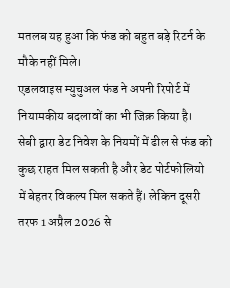मतलब यह हुआ कि फंड को बहुत बड़े रिटर्न के मौके नहीं मिले।
एडलवाइस म्युचुअल फंड ने अपनी रिपोर्ट में नियामकीय बदलावों का भी जिक्र किया है। सेबी द्वारा डेट निवेश के नियमों में ढील से फंड को कुछ राहत मिल सकती है और डेट पोर्टफोलियो में बेहतर विकल्प मिल सकते हैं। लेकिन दूसरी तरफ 1 अप्रैल 2026 से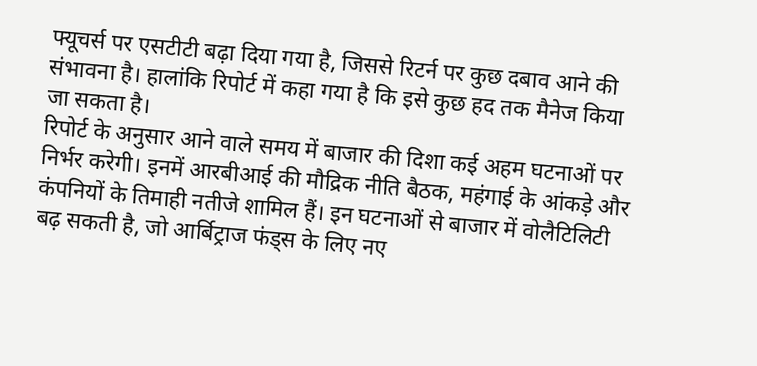फ्यूचर्स पर एसटीटी बढ़ा दिया गया है, जिससे रिटर्न पर कुछ दबाव आने की संभावना है। हालांकि रिपोर्ट में कहा गया है कि इसे कुछ हद तक मैनेज किया जा सकता है।
रिपोर्ट के अनुसार आने वाले समय में बाजार की दिशा कई अहम घटनाओं पर निर्भर करेगी। इनमें आरबीआई की मौद्रिक नीति बैठक, महंगाई के आंकड़े और कंपनियों के तिमाही नतीजे शामिल हैं। इन घटनाओं से बाजार में वोलैटिलिटी बढ़ सकती है, जो आर्बिट्राज फंड्स के लिए नए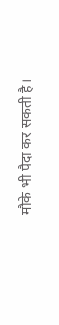मौके भी पैदा कर सकती है।